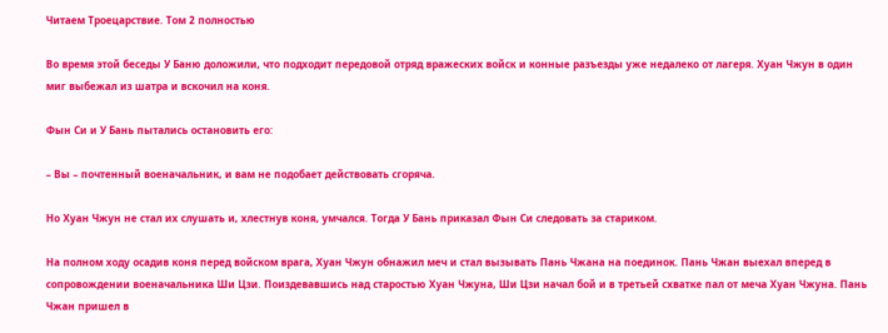Читаем Троецарствие. Том 2 полностью

Во время этой беседы У Баню доложили, что подходит передовой отряд вражеских войск и конные разъезды уже недалеко от лагеря. Хуан Чжун в один миг выбежал из шатра и вскочил на коня.

Фын Си и У Бань пытались остановить его:

– Вы – почтенный военачальник, и вам не подобает действовать сгоряча.

Но Хуан Чжун не стал их слушать и, хлестнув коня, умчался. Тогда У Бань приказал Фын Си следовать за стариком.

На полном ходу осадив коня перед войском врага, Хуан Чжун обнажил меч и стал вызывать Пань Чжана на поединок. Пань Чжан выехал вперед в сопровождении военачальника Ши Цзи. Поиздевавшись над старостью Хуан Чжуна, Ши Цзи начал бой и в третьей схватке пал от меча Хуан Чжуна. Пань Чжан пришел в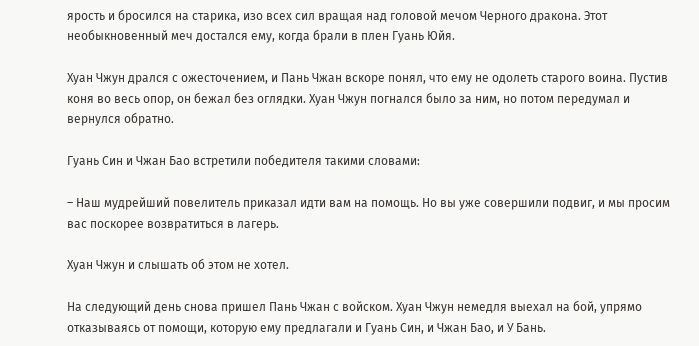ярость и бросился на старика, изо всех сил вращая над головой мечом Черного дракона. Этот необыкновенный меч достался ему, когда брали в плен Гуань Юйя.

Хуан Чжун дрался с ожесточением, и Пань Чжан вскоре понял, что ему не одолеть старого воина. Пустив коня во весь опор, он бежал без оглядки. Хуан Чжун погнался было за ним, но потом передумал и вернулся обратно.

Гуань Син и Чжан Бао встретили победителя такими словами:

– Наш мудрейший повелитель приказал идти вам на помощь. Но вы уже совершили подвиг, и мы просим вас поскорее возвратиться в лагерь.

Хуан Чжун и слышать об этом не хотел.

На следующий день снова пришел Пань Чжан с войском. Хуан Чжун немедля выехал на бой, упрямо отказываясь от помощи, которую ему предлагали и Гуань Син, и Чжан Бао, и У Бань.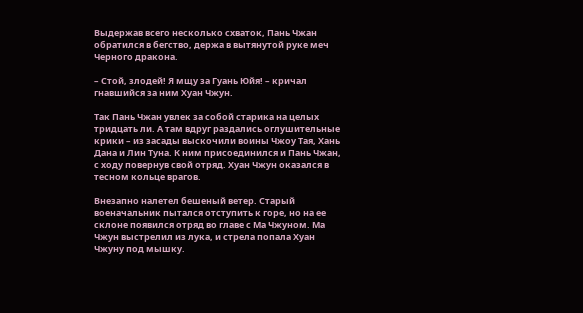Выдержав всего несколько схваток, Пань Чжан обратился в бегство, держа в вытянутой руке меч Черного дракона.

– Стой, злодей! Я мщу за Гуань Юйя! – кричал гнавшийся за ним Хуан Чжун.

Так Пань Чжан увлек за собой старика на целых тридцать ли. А там вдруг раздались оглушительные крики – из засады выскочили воины Чжоу Тая, Хань Дана и Лин Туна. К ним присоединился и Пань Чжан, с ходу повернув свой отряд. Хуан Чжун оказался в тесном кольце врагов.

Внезапно налетел бешеный ветер. Старый военачальник пытался отступить к горе, но на ее склоне появился отряд во главе с Ма Чжуном. Ма Чжун выстрелил из лука, и стрела попала Хуан Чжуну под мышку.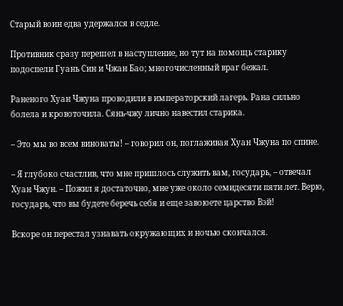Старый воин едва удержался в седле.

Противник сразу перешел в наступление, но тут на помощь старику подоспели Гуань Син и Чжан Бао; многочисленный враг бежал.

Раненого Хуан Чжуна проводили в императорский лагерь. Рана сильно болела и кровоточила. Сянь-чжу лично навестил старика.

– Это мы во всем виноваты! – говорил он, поглаживая Хуан Чжуна по спине.

– Я глубоко счастлив, что мне пришлось служить вам, государь, – отвечал Хуан Чжун. – Пожил я достаточно, мне уже около семидесяти пяти лет. Верю, государь, что вы будете беречь себя и еще завоюете царство Вэй!

Вскоре он перестал узнавать окружающих и ночью скончался.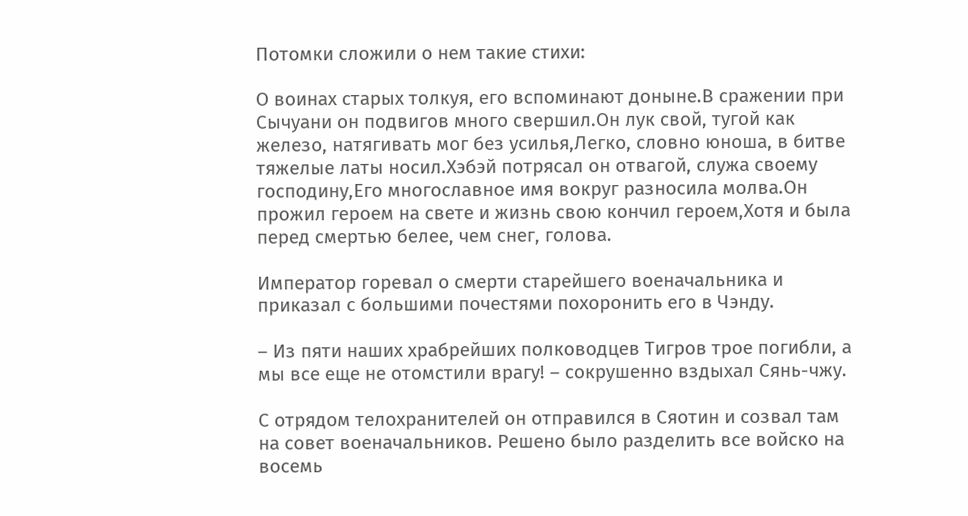Потомки сложили о нем такие стихи:

О воинах старых толкуя, его вспоминают доныне.В сражении при Сычуани он подвигов много свершил.Он лук свой, тугой как железо, натягивать мог без усилья,Легко, словно юноша, в битве тяжелые латы носил.Хэбэй потрясал он отвагой, служа своему господину,Его многославное имя вокруг разносила молва.Он прожил героем на свете и жизнь свою кончил героем,Хотя и была перед смертью белее, чем снег, голова.

Император горевал о смерти старейшего военачальника и приказал с большими почестями похоронить его в Чэнду.

– Из пяти наших храбрейших полководцев Тигров трое погибли, а мы все еще не отомстили врагу! – сокрушенно вздыхал Сянь-чжу.

С отрядом телохранителей он отправился в Сяотин и созвал там на совет военачальников. Решено было разделить все войско на восемь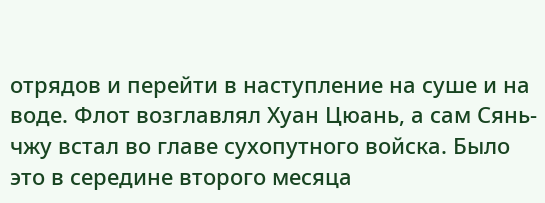отрядов и перейти в наступление на суше и на воде. Флот возглавлял Хуан Цюань, а сам Сянь-чжу встал во главе сухопутного войска. Было это в середине второго месяца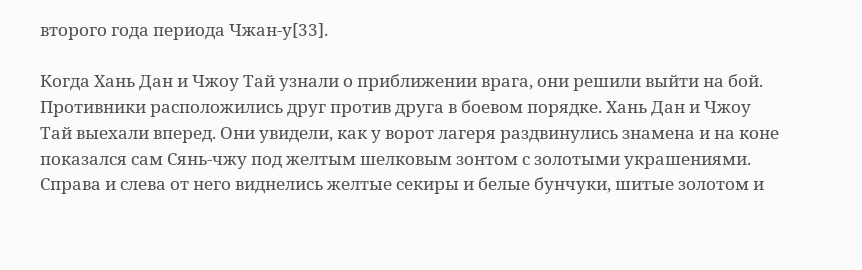второго года периода Чжан-у[33].

Когда Хань Дан и Чжоу Тай узнали о приближении врага, они решили выйти на бой. Противники расположились друг против друга в боевом порядке. Хань Дан и Чжоу Тай выехали вперед. Они увидели, как у ворот лагеря раздвинулись знамена и на коне показался сам Сянь-чжу под желтым шелковым зонтом с золотыми украшениями. Справа и слева от него виднелись желтые секиры и белые бунчуки, шитые золотом и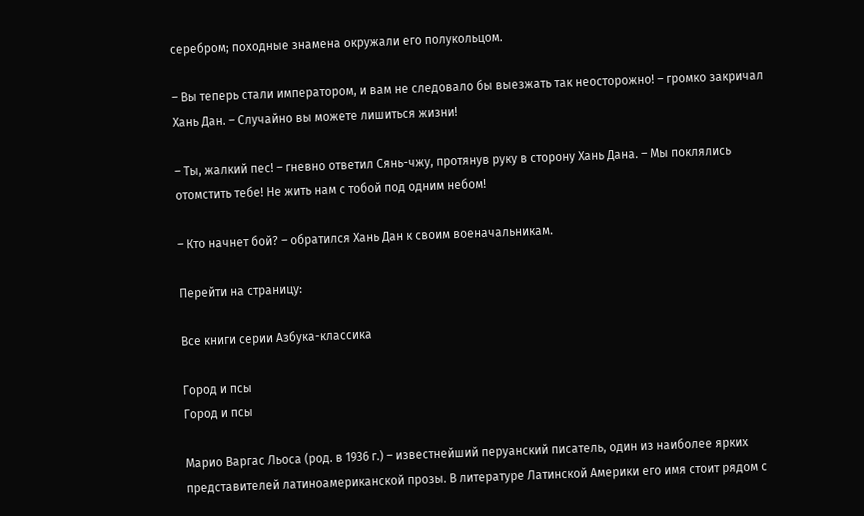серебром; походные знамена окружали его полукольцом.

– Вы теперь стали императором, и вам не следовало бы выезжать так неосторожно! – громко закричал Хань Дан. – Случайно вы можете лишиться жизни!

– Ты, жалкий пес! – гневно ответил Сянь-чжу, протянув руку в сторону Хань Дана. – Мы поклялись отомстить тебе! Не жить нам с тобой под одним небом!

– Кто начнет бой? – обратился Хань Дан к своим военачальникам.

Перейти на страницу:

Все книги серии Азбука-классика

Город и псы
Город и псы

Марио Варгас Льоса (род. в 1936 г.) – известнейший перуанский писатель, один из наиболее ярких представителей латиноамериканской прозы. В литературе Латинской Америки его имя стоит рядом с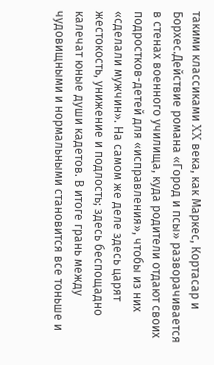такими классиками XX века, как Маркес, Кортасар и Борхес.Действие романа «Город и псы» разворачивается в стенах военного училища, куда родители отдают своих подростков-детей для «исправления», чтобы из них «сделали мужчин». На самом же деле здесь царят жестокость, унижение и подлость; здесь беспощадно калечат юные души кадетов. В итоге грань между чудовищными и нормальными становится все тоньше и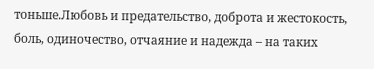тоньше.Любовь и предательство, доброта и жестокость, боль, одиночество, отчаяние и надежда – на таких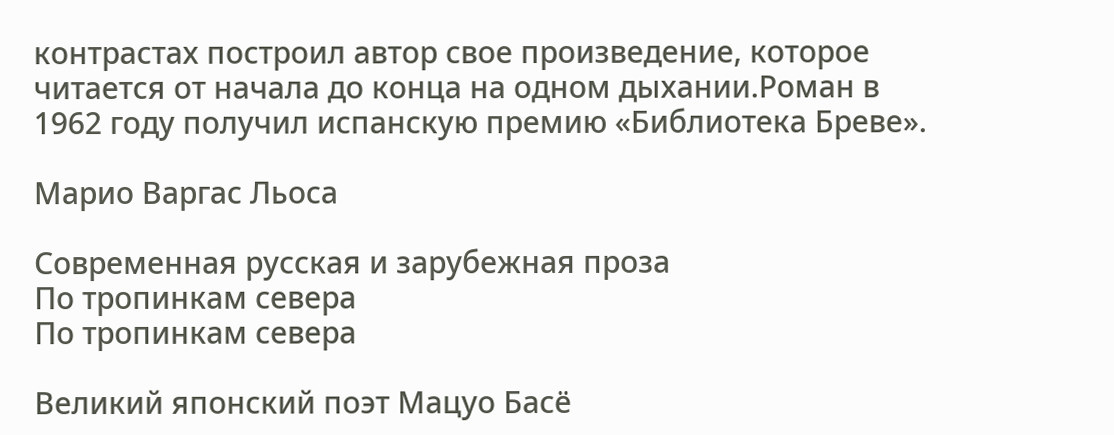контрастах построил автор свое произведение, которое читается от начала до конца на одном дыхании.Роман в 1962 году получил испанскую премию «Библиотека Бреве».

Марио Варгас Льоса

Современная русская и зарубежная проза
По тропинкам севера
По тропинкам севера

Великий японский поэт Мацуо Басё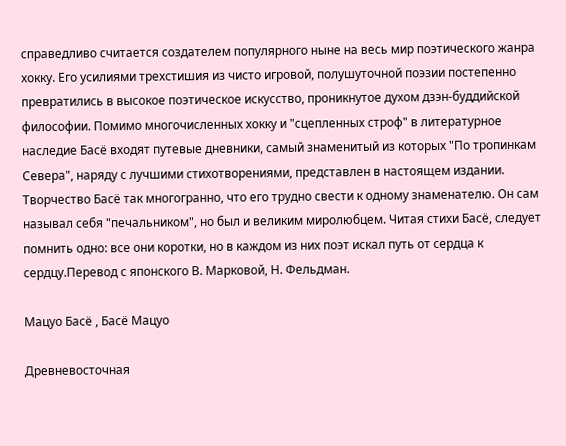справедливо считается создателем популярного ныне на весь мир поэтического жанра хокку. Его усилиями трехстишия из чисто игровой, полушуточной поэзии постепенно превратились в высокое поэтическое искусство, проникнутое духом дзэн-буддийской философии. Помимо многочисленных хокку и "сцепленных строф" в литературное наследие Басё входят путевые дневники, самый знаменитый из которых "По тропинкам Севера", наряду с лучшими стихотворениями, представлен в настоящем издании. Творчество Басё так многогранно, что его трудно свести к одному знаменателю. Он сам называл себя "печальником", но был и великим миролюбцем. Читая стихи Басё, следует помнить одно: все они коротки, но в каждом из них поэт искал путь от сердца к сердцу.Перевод с японского В. Марковой, Н. Фельдман.

Мацуо Басё , Басё Мацуо

Древневосточная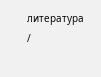литература /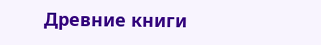Древние книги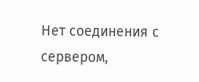Нет соединения с сервером,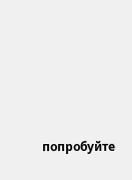попробуйте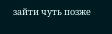зайти чуть позже